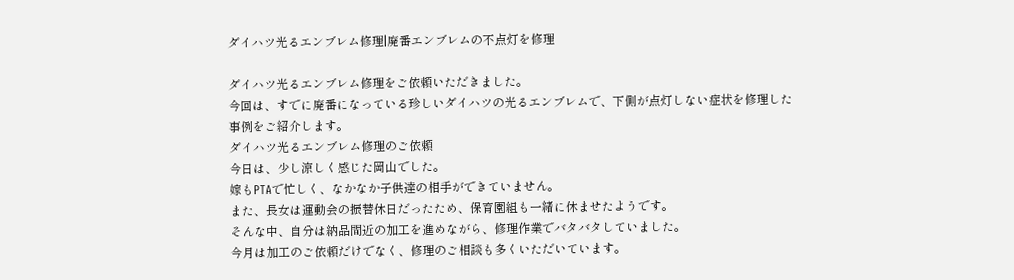ダイハツ光るエンブレム修理|廃番エンブレムの不点灯を修理

ダイハツ光るエンブレム修理をご依頼いただきました。
今回は、すでに廃番になっている珍しいダイハツの光るエンブレムで、下側が点灯しない症状を修理した事例をご紹介します。
ダイハツ光るエンブレム修理のご依頼
今日は、少し涼しく感じた岡山でした。
嫁もPTAで忙しく、なかなか子供達の相手ができていません。
また、長女は運動会の振替休日だったため、保育園組も一緒に休ませたようです。
そんな中、自分は納品間近の加工を進めながら、修理作業でバタバタしていました。
今月は加工のご依頼だけでなく、修理のご相談も多くいただいています。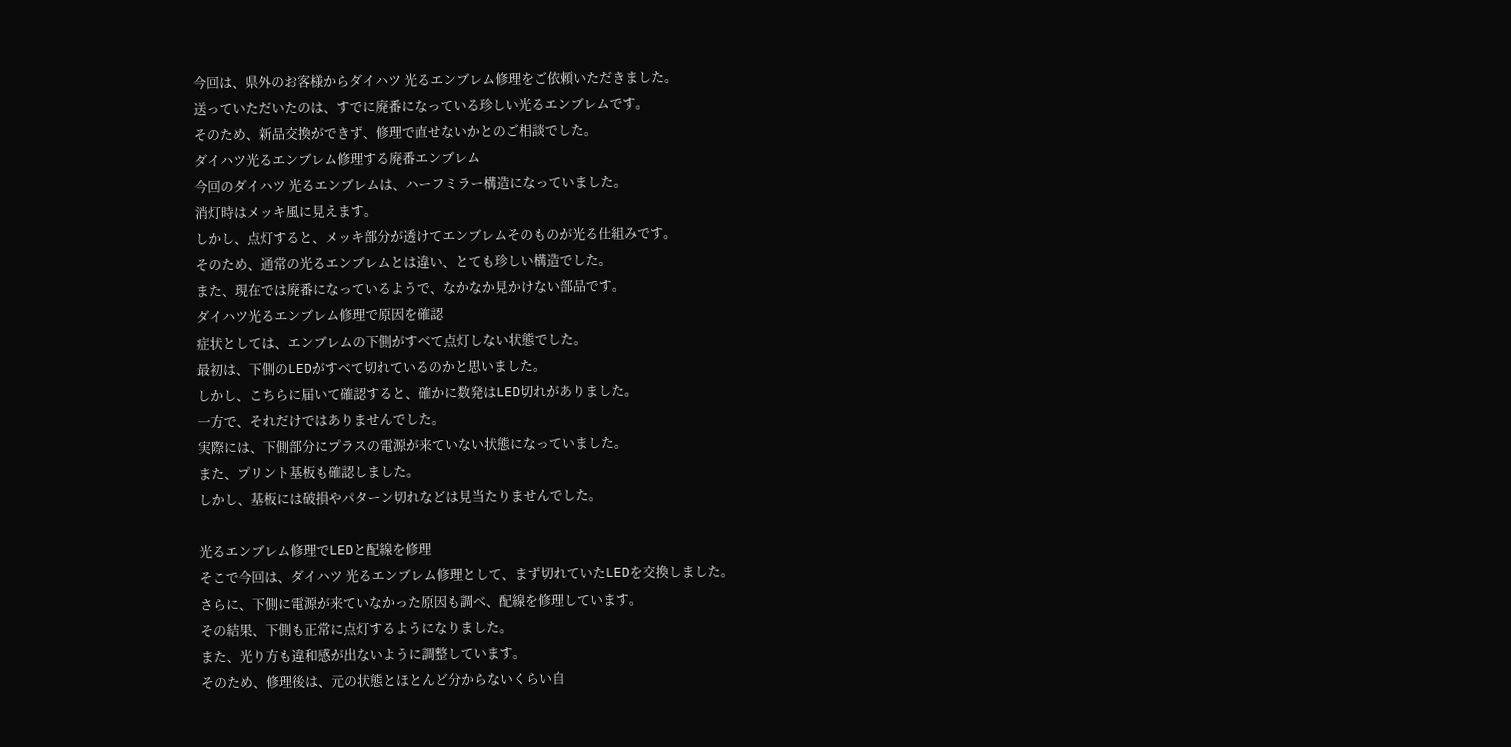今回は、県外のお客様からダイハツ 光るエンブレム修理をご依頼いただきました。
送っていただいたのは、すでに廃番になっている珍しい光るエンブレムです。
そのため、新品交換ができず、修理で直せないかとのご相談でした。
ダイハツ光るエンブレム修理する廃番エンブレム
今回のダイハツ 光るエンブレムは、ハーフミラー構造になっていました。
消灯時はメッキ風に見えます。
しかし、点灯すると、メッキ部分が透けてエンブレムそのものが光る仕組みです。
そのため、通常の光るエンブレムとは違い、とても珍しい構造でした。
また、現在では廃番になっているようで、なかなか見かけない部品です。
ダイハツ光るエンブレム修理で原因を確認
症状としては、エンブレムの下側がすべて点灯しない状態でした。
最初は、下側のLEDがすべて切れているのかと思いました。
しかし、こちらに届いて確認すると、確かに数発はLED切れがありました。
一方で、それだけではありませんでした。
実際には、下側部分にプラスの電源が来ていない状態になっていました。
また、プリント基板も確認しました。
しかし、基板には破損やパターン切れなどは見当たりませんでした。

光るエンブレム修理でLEDと配線を修理
そこで今回は、ダイハツ 光るエンブレム修理として、まず切れていたLEDを交換しました。
さらに、下側に電源が来ていなかった原因も調べ、配線を修理しています。
その結果、下側も正常に点灯するようになりました。
また、光り方も違和感が出ないように調整しています。
そのため、修理後は、元の状態とほとんど分からないくらい自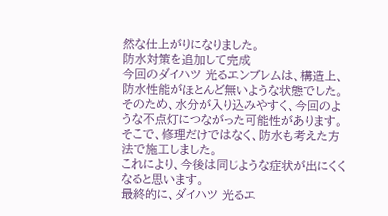然な仕上がりになりました。
防水対策を追加して完成
今回のダイハツ 光るエンブレムは、構造上、防水性能がほとんど無いような状態でした。
そのため、水分が入り込みやすく、今回のような不点灯につながった可能性があります。
そこで、修理だけではなく、防水も考えた方法で施工しました。
これにより、今後は同じような症状が出にくくなると思います。
最終的に、ダイハツ 光るエ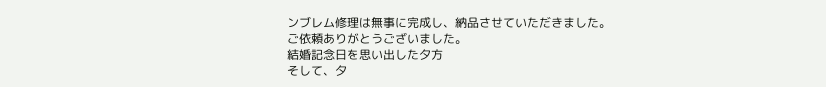ンブレム修理は無事に完成し、納品させていただきました。
ご依頼ありがとうございました。
結婚記念日を思い出した夕方
そして、夕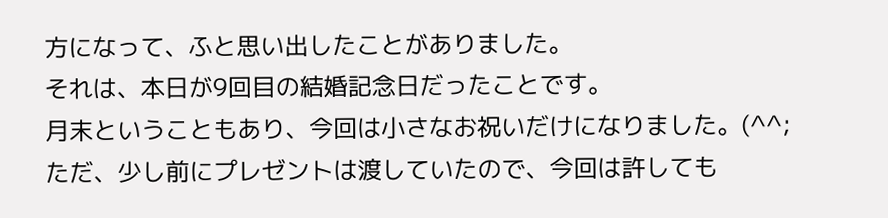方になって、ふと思い出したことがありました。
それは、本日が9回目の結婚記念日だったことです。
月末ということもあり、今回は小さなお祝いだけになりました。(^^;
ただ、少し前にプレゼントは渡していたので、今回は許しても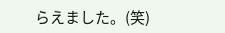らえました。(笑)